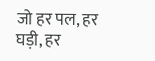जो हर पल, हर घड़ी, हर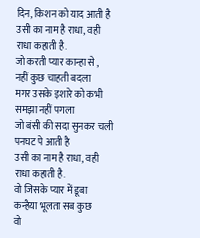दिन, किशन को याद आती है
उसी का नाम है राधा, वही राधा कहाती है.
जो करती प्यार कान्हा से , नहीं कुछ चाहती बदला
मगर उसके इशारे को कभी समझा नहीं पगला
जो बंसी की सदा सुनकर चली पनघट पे आती है
उसी का नाम है राधा, वही राधा कहाती है.
वो जिसके प्यार में डूबा कन्हैया भूलता सब कुछ
वो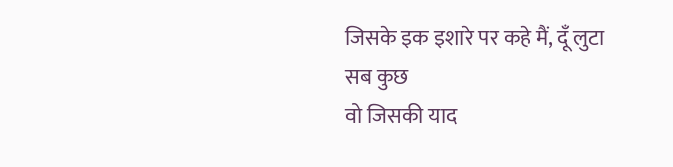जिसके इक इशारे पर कहे मैं, दूँ लुटा सब कुछ
वो जिसकी याद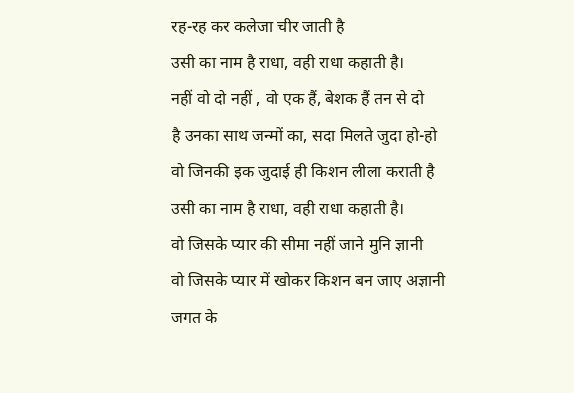रह-रह कर कलेजा चीर जाती है
उसी का नाम है राधा, वही राधा कहाती है।
नहीं वो दो नहीं , वो एक हैं, बेशक हैं तन से दो
है उनका साथ जन्मों का, सदा मिलते जुदा हो-हो
वो जिनकी इक जुदाई ही किशन लीला कराती है
उसी का नाम है राधा, वही राधा कहाती है।
वो जिसके प्यार की सीमा नहीं जाने मुनि ज्ञानी
वो जिसके प्यार में खोकर किशन बन जाए अज्ञानी
जगत के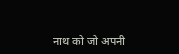नाथ को जो अपनी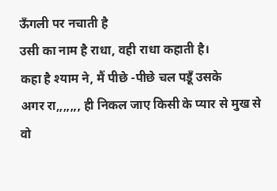ऊँगली पर नचाती है
उसी का नाम है राधा, वही राधा कहाती है।
कहा है श्याम ने, मैं पीछे -पीछे चल पडूँ उसके
अगर रा,,,,,,, ही निकल जाए किसी के प्यार से मुख से
वो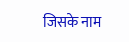जिसके नाम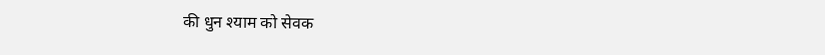की धुन श्याम को सेवक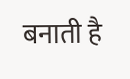बनाती है